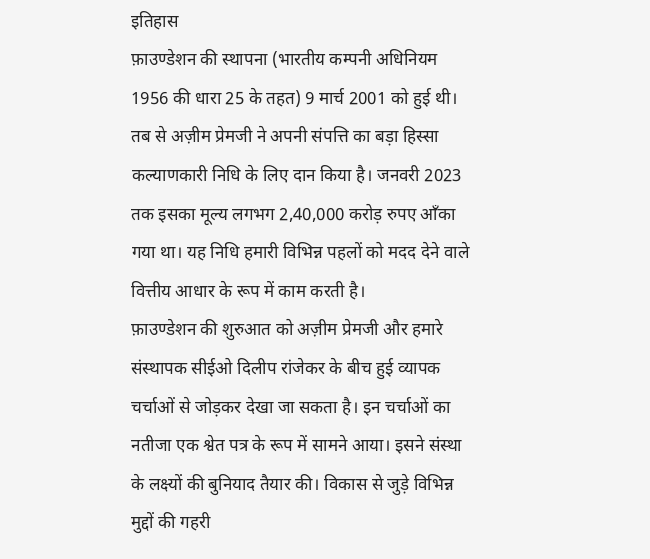इतिहास
फ़ाउण्डेशन की स्थापना (भारतीय कम्पनी अधिनियम 1956 की धारा 25 के तहत) 9 मार्च 2001 को हुई थी। तब से अज़ीम प्रेमजी ने अपनी संपत्ति का बड़ा हिस्सा कल्याणकारी निधि के लिए दान किया है। जनवरी 2023 तक इसका मूल्य लगभग 2,40,000 करोड़ रुपए आँका गया था। यह निधि हमारी विभिन्न पहलों को मदद देने वाले वित्तीय आधार के रूप में काम करती है।
फ़ाउण्डेशन की शुरुआत को अज़ीम प्रेमजी और हमारे संस्थापक सीईओ दिलीप रांजेकर के बीच हुई व्यापक चर्चाओं से जोड़कर देखा जा सकता है। इन चर्चाओं का नतीजा एक श्वेत पत्र के रूप में सामने आया। इसने संस्था के लक्ष्यों की बुनियाद तैयार की। विकास से जुड़े विभिन्न मुद्दों की गहरी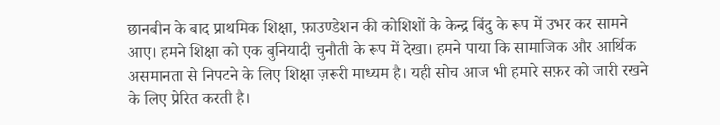छानबीन के बाद प्राथमिक शिक्षा, फ़ाउण्डेशन की कोशिशों के केन्द्र बिंदु के रूप में उभर कर सामने आए। हमने शिक्षा को एक बुनियादी चुनौती के रूप में देखा। हमने पाया कि सामाजिक और आर्थिक असमानता से निपटने के लिए शिक्षा ज़रूरी माध्यम है। यही सोच आज भी हमारे सफ़र को जारी रखने के लिए प्रेरित करती है।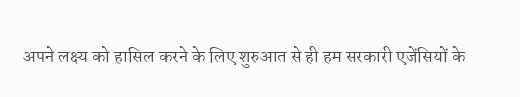अपने लक्ष्य को हासिल करने के लिए शुरुआत से ही हम सरकारी एजेंसियों के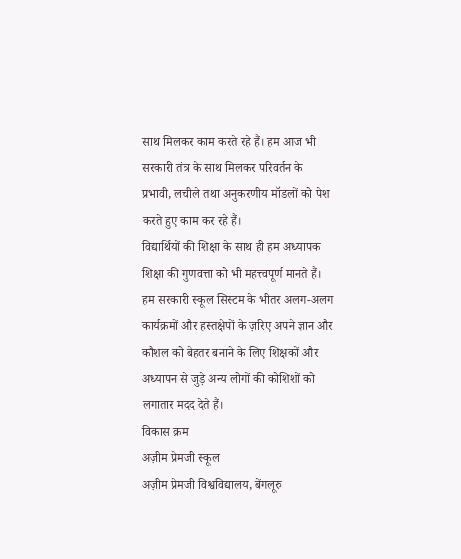साथ मिलकर काम करते रहे हैं। हम आज भी सरकारी तंत्र के साथ मिलकर परिवर्तन के प्रभावी, लचीले तथा अनुकरणीय मॉडलों को पेश करते हुए काम कर रहे हैं।
विद्यार्थियों की शिक्षा के साथ ही हम अध्यापक शिक्षा की गुणवत्ता को भी महत्त्वपूर्ण मानते हैं। हम सरकारी स्कूल सिस्टम के भीतर अलग-अलग कार्यक्रमों और हस्तक्षेपों के ज़रिए अपने ज्ञान और कौशल को बेहतर बनाने के लिए शिक्षकों और अध्यापन से जुड़े अन्य लोगों की कोशिशों को लगातार मदद देते हैं।
विकास क्रम
अज़ीम प्रेमजी स्कूल
अज़ीम प्रेमजी विश्वविद्यालय, बेंगलूरु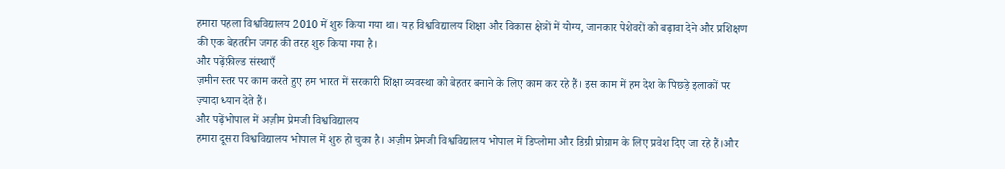हमारा पहला विश्वविद्यालय 2010 में शुरु किया गया था। यह विश्वविद्यालय शिक्षा और विकास क्षेत्रों में योग्य, जानकार पेशेवरों को बढ़ावा देने और प्रशिक्षण की एक बेहतरीन जगह की तरह शुरु किया गया है।
और पढ़ेंफ़ील्ड संस्थाएँ
ज़मीन स्तर पर काम करते हुए हम भारत में सरकारी शिक्षा व्यवस्था को बेहतर बनाने के लिए काम कर रहे हैं। इस काम में हम देश के पिछड़े इलाकों पर ज़्यादा ध्यान देते हैं।
और पढ़ेंभोपाल में अज़ीम प्रेमजी विश्वविद्यालय
हमारा दूसरा विश्वविद्यालय भोपाल में शुरु हो चुका है। अज़ीम प्रेमजी विश्वविद्यालय भोपाल में डिप्लोमा और डिग्री प्रोग्राम के लिए प्रवेश दिए जा रहे हैं।और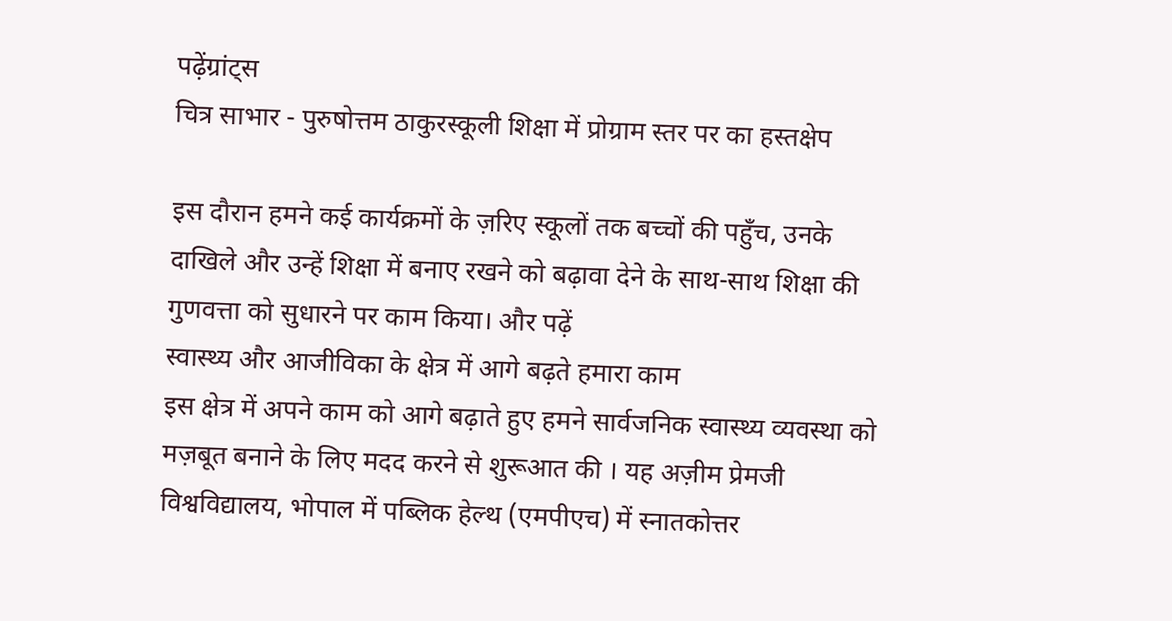पढ़ेंग्रांट्स
चित्र साभार - पुरुषोत्तम ठाकुरस्कूली शिक्षा में प्रोग्राम स्तर पर का हस्तक्षेप

इस दौरान हमने कई कार्यक्रमों के ज़रिए स्कूलों तक बच्चों की पहुँच, उनके दाखिले और उन्हें शिक्षा में बनाए रखने को बढ़ावा देने के साथ-साथ शिक्षा की गुणवत्ता को सुधारने पर काम किया। और पढ़ें
स्वास्थ्य और आजीविका के क्षेत्र में आगे बढ़ते हमारा काम
इस क्षेत्र में अपने काम को आगे बढ़ाते हुए हमने सार्वजनिक स्वास्थ्य व्यवस्था को मज़बूत बनाने के लिए मदद करने से शुरूआत की । यह अज़ीम प्रेमजी विश्वविद्यालय, भोपाल में पब्लिक हेल्थ (एमपीएच) में स्नातकोत्तर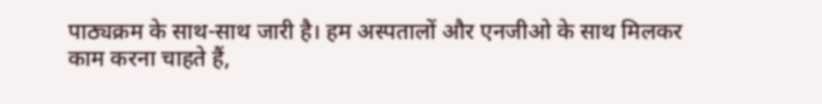पाठ्यक्रम के साथ-साथ जारी है। हम अस्पतालों और एनजीओ के साथ मिलकर काम करना चाहते हैं,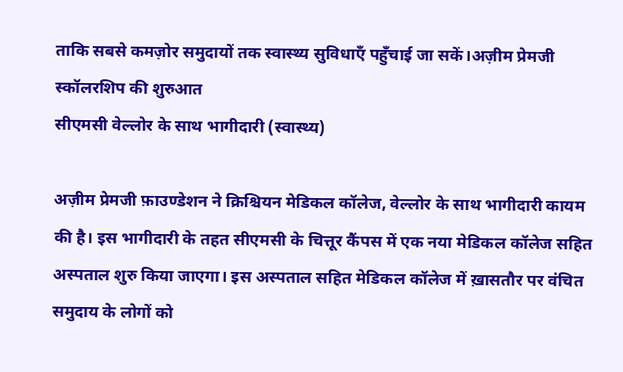ताकि सबसे कमज़ोर समुदायों तक स्वास्थ्य सुविधाएँ पहुँचाई जा सकें।अज़ीम प्रेमजी स्कॉलरशिप की शुरुआत
सीएमसी वेल्लोर के साथ भागीदारी (स्वास्थ्य)

अज़ीम प्रेमजी फ़ाउण्डेशन ने क्रिश्चियन मेडिकल कॉलेज, वेल्लोर के साथ भागीदारी कायम की है। इस भागीदारी के तहत सीएमसी के चित्तूर कैंपस में एक नया मेडिकल कॉलेज सहित अस्पताल शुरु किया जाएगा। इस अस्पताल सहित मेडिकल कॉलेज में ख़ासतौर पर वंचित समुदाय के लोगों को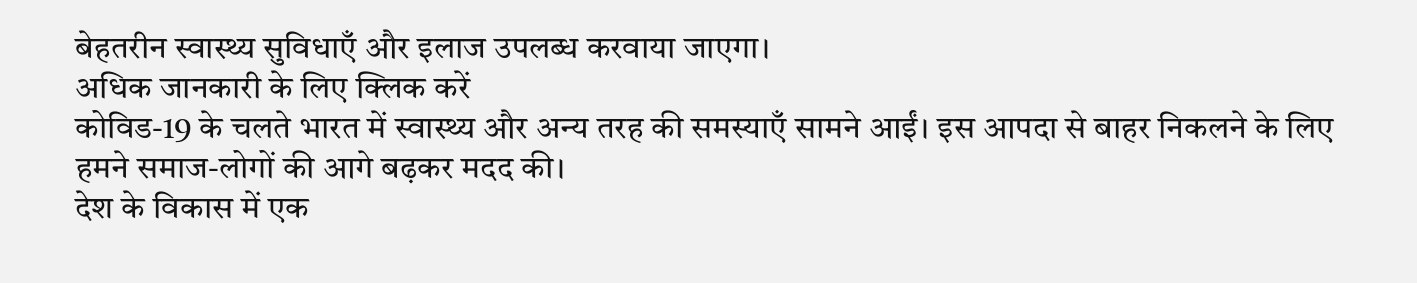बेहतरीन स्वास्थ्य सुविधाएँ और इलाज उपलब्ध करवाया जाएगा।
अधिक जानकारी के लिए क्लिक करें
कोविड-19 के चलते भारत में स्वास्थ्य और अन्य तरह की समस्याएँ सामने आईं। इस आपदा से बाहर निकलने के लिए हमने समाज-लोगों की आगे बढ़कर मदद की।
देश के विकास में एक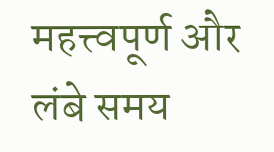महत्त्वपूर्ण और लंबे समय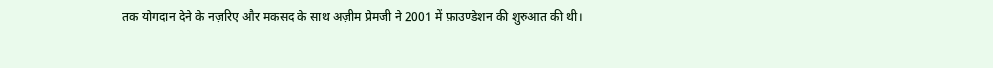तक योगदान देने के नज़रिए और मकसद के साथ अज़ीम प्रेमजी ने 2001 में फ़ाउण्डेशन की शुरुआत की थी।